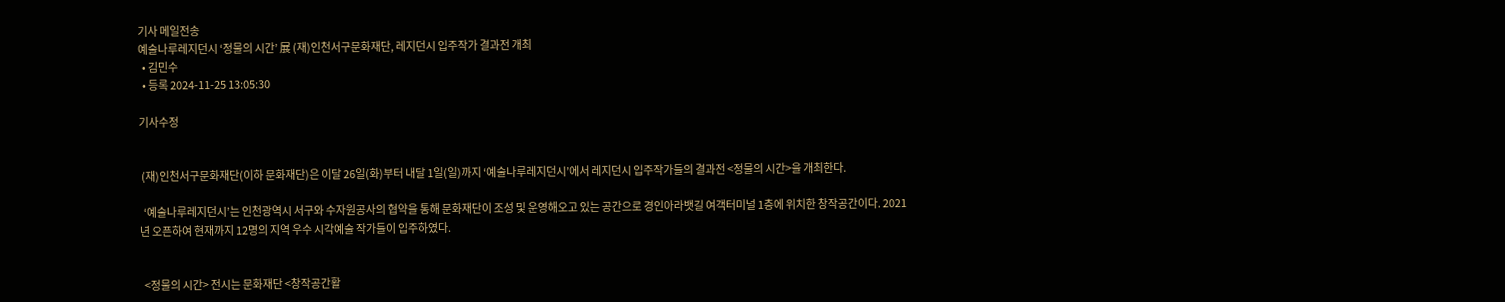기사 메일전송
예술나루레지던시 ‘정물의 시간’ 展 (재)인천서구문화재단, 레지던시 입주작가 결과전 개최
  • 김민수
  • 등록 2024-11-25 13:05:30

기사수정


 (재)인천서구문화재단(이하 문화재단)은 이달 26일(화)부터 내달 1일(일)까지 ‘예술나루레지던시’에서 레지던시 입주작가들의 결과전 <정물의 시간>을 개최한다.

  ‘예술나루레지던시’는 인천광역시 서구와 수자원공사의 협약을 통해 문화재단이 조성 및 운영해오고 있는 공간으로 경인아라뱃길 여객터미널 1층에 위치한 창작공간이다. 2021년 오픈하여 현재까지 12명의 지역 우수 시각예술 작가들이 입주하였다.


  <정물의 시간> 전시는 문화재단 <창작공간활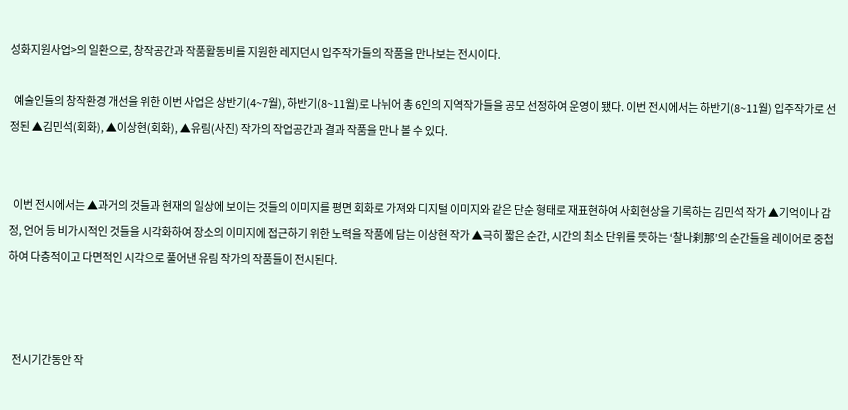성화지원사업>의 일환으로, 창작공간과 작품활동비를 지원한 레지던시 입주작가들의 작품을 만나보는 전시이다.

  예술인들의 창작환경 개선을 위한 이번 사업은 상반기(4~7월), 하반기(8~11월)로 나뉘어 총 6인의 지역작가들을 공모 선정하여 운영이 됐다. 이번 전시에서는 하반기(8~11월) 입주작가로 선정된 ▲김민석(회화), ▲이상현(회화), ▲유림(사진) 작가의 작업공간과 결과 작품을 만나 볼 수 있다.


  이번 전시에서는 ▲과거의 것들과 현재의 일상에 보이는 것들의 이미지를 평면 회화로 가져와 디지털 이미지와 같은 단순 형태로 재표현하여 사회현상을 기록하는 김민석 작가 ▲기억이나 감정, 언어 등 비가시적인 것들을 시각화하여 장소의 이미지에 접근하기 위한 노력을 작품에 담는 이상현 작가 ▲극히 짧은 순간, 시간의 최소 단위를 뜻하는 ‘찰나刹那’의 순간들을 레이어로 중첩하여 다층적이고 다면적인 시각으로 풀어낸 유림 작가의 작품들이 전시된다.



  전시기간동안 작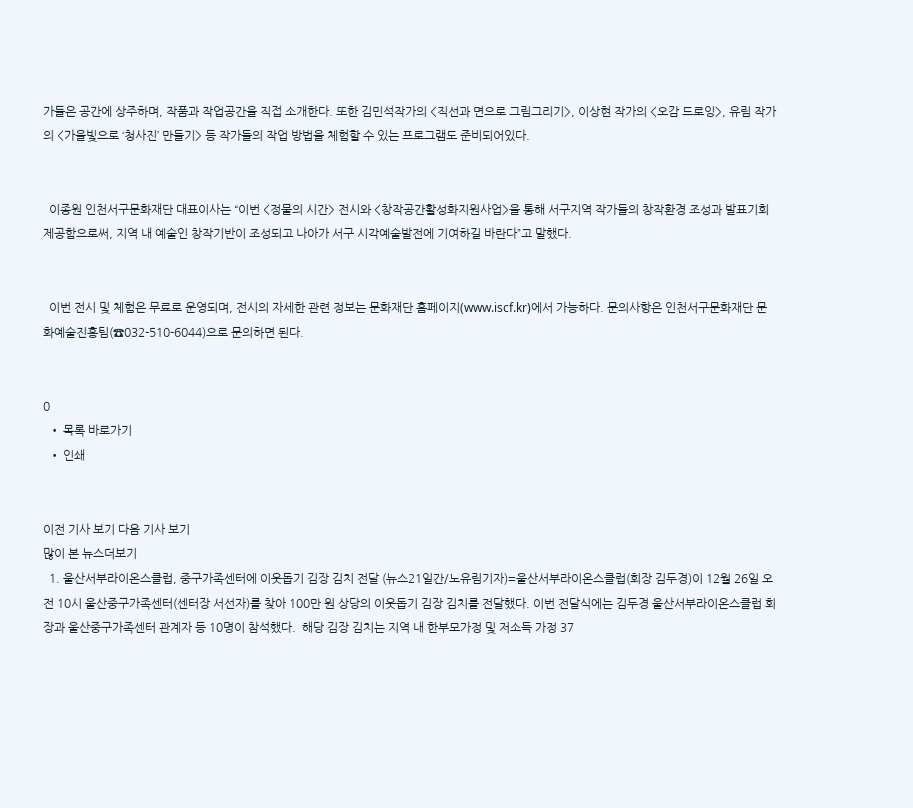가들은 공간에 상주하며, 작품과 작업공간을 직접 소개한다. 또한 김민석작가의 <직선과 면으로 그림그리기>, 이상현 작가의 <오감 드로잉>, 유림 작가의 <가을빛으로 ‘청사진’ 만들기> 등 작가들의 작업 방법을 체험할 수 있는 프로그램도 준비되어있다.


  이종원 인천서구문화재단 대표이사는 “이번 <정물의 시간> 전시와 <창작공간활성화지원사업>을 통해 서구지역 작가들의 창작환경 조성과 발표기회 제공함으로써, 지역 내 예술인 창작기반이 조성되고 나아가 서구 시각예술발전에 기여하길 바란다”고 말했다.


  이번 전시 및 체험은 무료로 운영되며, 전시의 자세한 관련 정보는 문화재단 홈페이지(www.iscf.kr)에서 가능하다. 문의사항은 인천서구문화재단 문화예술진흥팀(☎032-510-6044)으로 문의하면 된다.


0
  • 목록 바로가기
  • 인쇄


이전 기사 보기 다음 기사 보기
많이 본 뉴스더보기
  1. 울산서부라이온스클럽, 중구가족센터에 이웃돕기 김장 김치 전달 (뉴스21일간/노유림기자)=울산서부라이온스클럽(회장 김두경)이 12월 26일 오전 10시 울산중구가족센터(센터장 서선자)를 찾아 100만 원 상당의 이웃돕기 김장 김치를 전달했다. 이번 전달식에는 김두경 울산서부라이온스클럽 회장과 울산중구가족센터 관계자 등 10명이 참석했다.  해당 김장 김치는 지역 내 한부모가정 및 저소득 가정 37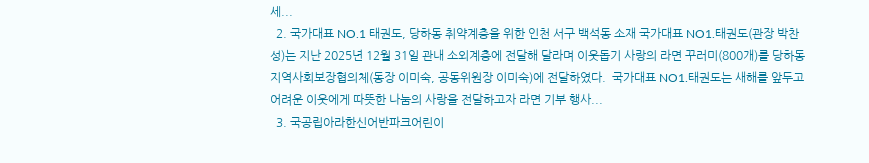세...
  2. 국가대표 NO.1 태권도, 당하동 취약계층을 위한 인천 서구 백석동 소재 국가대표 NO1.태권도(관장 박찬성)는 지난 2025년 12월 31일 관내 소외계층에 전달해 달라며 이웃돕기 사랑의 라면 꾸러미(800개)를 당하동 지역사회보장협의체(동장 이미숙, 공동위원장 이미숙)에 전달하였다.  국가대표 NO1.태권도는 새해를 앞두고 어려운 이웃에게 따뜻한 나눔의 사랑을 전달하고자 라면 기부 행사...
  3. 국공립아라한신어반파크어린이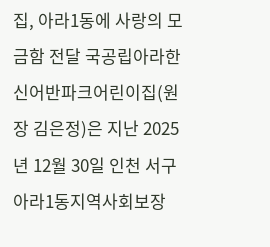집, 아라1동에 사랑의 모금함 전달 국공립아라한신어반파크어린이집(원장 김은정)은 지난 2025년 12월 30일 인천 서구 아라1동지역사회보장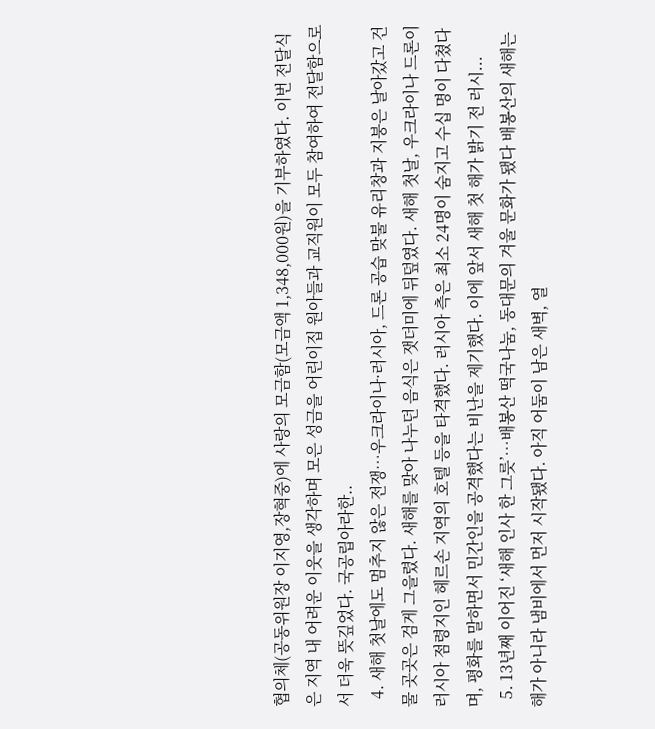협의체(공동위원장 이지영,장혁중)에 사랑의 모금함(모금액 1,348,000원)을 기부하였다. 이번 전달식은 지역 내 어려운 이웃을 생각하며 모은 성금을 어린이집 원아들과 교직원이 모두 참여하여 전달함으로서 더욱 뜻깊었다. 국공립아라한..
  4. 새해 첫날에도 멈추지 않은 전쟁…우크라이나·러시아, 드론 공습 맞불 유리창과 지붕은 날아갔고 건물 곳곳은 검게 그을렸다. 새해를 맞아 나누던 음식은 잿더미에 뒤덮였다. 새해 첫날, 우크라이나 드론이 러시아 점령지인 헤르손 지역의 호텔 등을 타격했다. 러시아 측은 최소 24명이 숨지고 수십 명이 다쳤다며, 평화를 말하면서 민간인을 공격했다는 비난을 제기했다. 이에 앞서 새해 첫 해가 밝기 전 러시...
  5. 13년째 이어진 ‘새해 인사 한 그릇’…배봉산 떡국나눔, 동대문의 겨울 문화가 됐다 배봉산의 새해는 해가 아니라 냄비에서 먼저 시작됐다. 아직 어둠이 남은 새벽, 열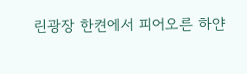린광장 한켠에서 피어오른 하얀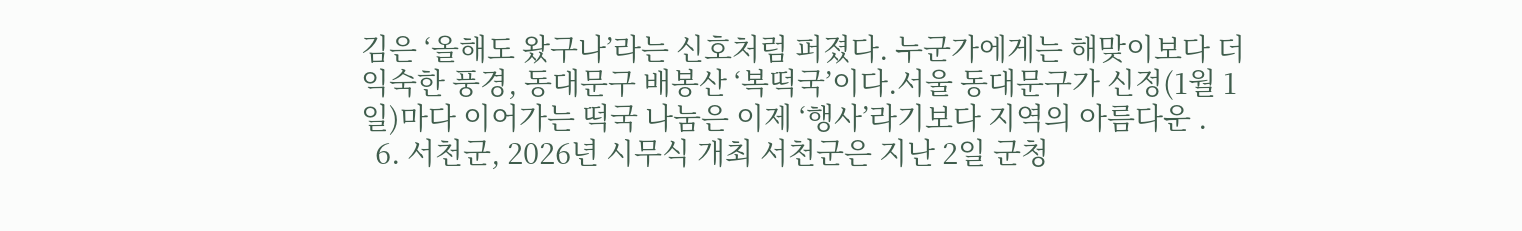김은 ‘올해도 왔구나’라는 신호처럼 퍼졌다. 누군가에게는 해맞이보다 더 익숙한 풍경, 동대문구 배봉산 ‘복떡국’이다.서울 동대문구가 신정(1월 1일)마다 이어가는 떡국 나눔은 이제 ‘행사’라기보다 지역의 아름다운 .
  6. 서천군, 2026년 시무식 개최 서천군은 지난 2일 군청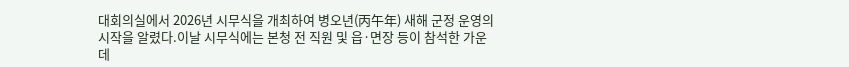대회의실에서 2026년 시무식을 개최하여 병오년(丙午年) 새해 군정 운영의 시작을 알렸다.이날 시무식에는 본청 전 직원 및 읍·면장 등이 참석한 가운데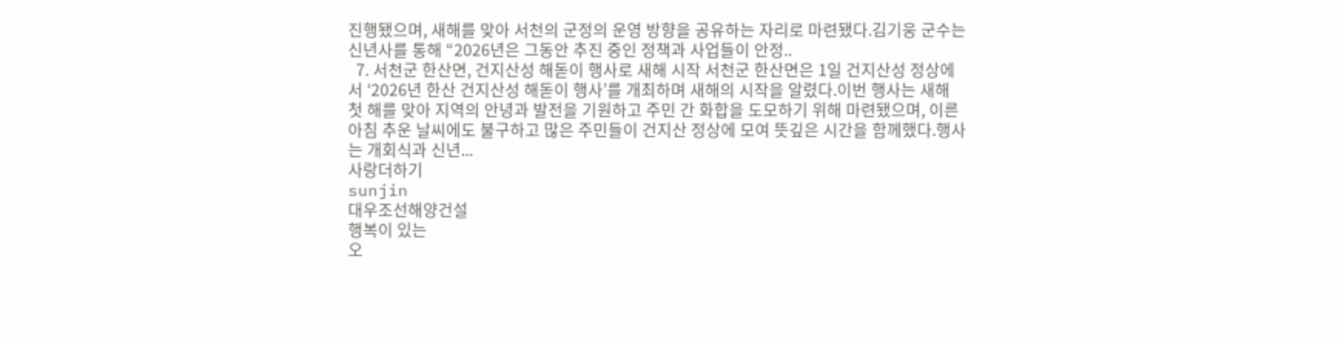진행됐으며, 새해를 맞아 서천의 군정의 운영 방향을 공유하는 자리로 마련됐다.김기웅 군수는 신년사를 통해 “2026년은 그동안 추진 중인 정책과 사업들이 안정..
  7. 서천군 한산면, 건지산성 해돋이 행사로 새해 시작 서천군 한산면은 1일 건지산성 정상에서 ‘2026년 한산 건지산성 해돋이 행사’를 개최하며 새해의 시작을 알렸다.이번 행사는 새해 첫 해를 맞아 지역의 안녕과 발전을 기원하고 주민 간 화합을 도모하기 위해 마련됐으며, 이른 아침 추운 날씨에도 불구하고 많은 주민들이 건지산 정상에 모여 뜻깊은 시간을 함께했다.행사는 개회식과 신년...
사랑더하기
sunjin
대우조선해양건설
행복이 있는
오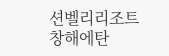션벨리리조트
창해에탄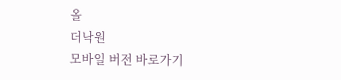올
더낙원
모바일 버전 바로가기